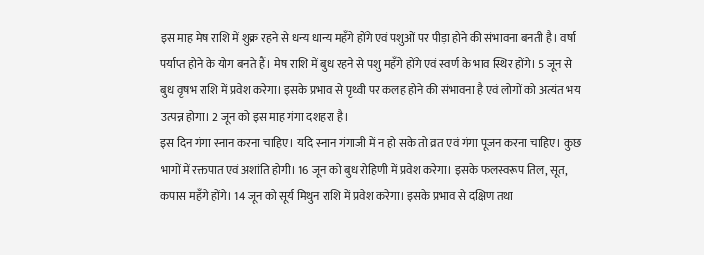इस माह मेष राशि में शुक्र रहने से धन्य धान्य महँगे होंगे एवं पशुओं पर पीड़ा होने की संभावना बनती है। वर्षा पर्याप्त होने के योग बनते हैं। मेष राशि में बुध रहने से पशु महँगे होंगे एवं स्वर्ण के भाव स्थिर होंगे। 5 जून से बुध वृषभ राशि में प्रवेश करेगा। इसके प्रभाव से पृथ्वी पर कलह होने की संभावना है एवं लोगों को अत्यंत भय उत्पन्न होगा। 2 जून को इस माह गंगा दशहरा है।
इस दिन गंगा स्नान करना चाहिए। यदि स्नान गंगाजी में न हो सके तो व्रत एवं गंगा पूजन करना चाहिए। कुछ भागों में रक्तपात एवं अशांति होगी। 16 जून को बुध रोहिणी में प्रवेश करेगा। इसके फलस्वरूप तिल, सूत, कपास महँगे होंगे। 14 जून को सूर्य मिथुन राशि में प्रवेश करेगा। इसके प्रभाव से दक्षिण तथा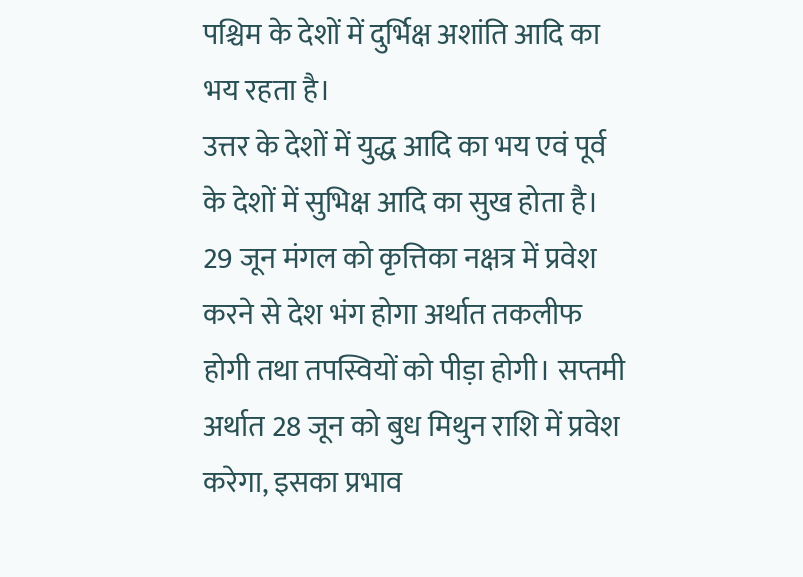पश्चिम के देशों में दुर्भिक्ष अशांति आदि का भय रहता है।
उत्तर के देशों में युद्ध आदि का भय एवं पूर्व के देशों में सुभिक्ष आदि का सुख होता है। 29 जून मंगल को कृत्तिका नक्षत्र में प्रवेश करने से देश भंग होगा अर्थात तकलीफ होगी तथा तपस्वियों को पीड़ा होगी। सप्तमी अर्थात 28 जून को बुध मिथुन राशि में प्रवेश करेगा, इसका प्रभाव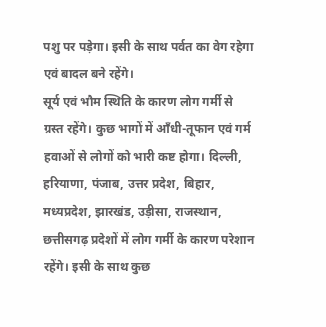पशु पर पड़ेगा। इसी के साथ पर्वत का वेग रहेगा एवं बादल बने रहेंगे।
सूर्य एवं भौम स्थिति के कारण लोग गर्मी से ग्रस्त रहेंगे। कुछ भागों में आँधी-तूफान एवं गर्म हवाओं से लोगों को भारी कष्ट होगा। दिल्ली, हरियाणा, पंजाब, उत्तर प्रदेश, बिहार, मध्यप्रदेश, झारखंड, उड़ीसा, राजस्थान, छत्तीसगढ़ प्रदेशों में लोग गर्मी के कारण परेशान रहेंगे। इसी के साथ कुछ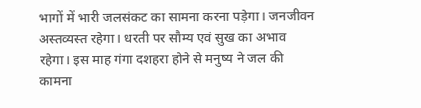भागों में भारी जलसंकट का सामना करना पड़ेगा। जनजीवन अस्तव्यस्त रहेगा। धरती पर सौम्य एवं सुख का अभाव रहेगा। इस माह गंगा दशहरा होने से मनुष्य ने जल की कामना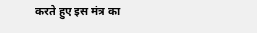करते हुए इस मंत्र का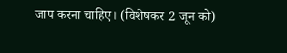जाप करना चाहिए। (विशेषकर 2 जून को)